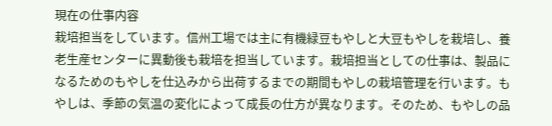現在の仕事内容
栽培担当をしています。信州工場では主に有機緑豆もやしと大豆もやしを栽培し、養老生産センターに異動後も栽培を担当しています。栽培担当としての仕事は、製品になるためのもやしを仕込みから出荷するまでの期間もやしの栽培管理を行います。もやしは、季節の気温の変化によって成長の仕方が異なります。そのため、もやしの品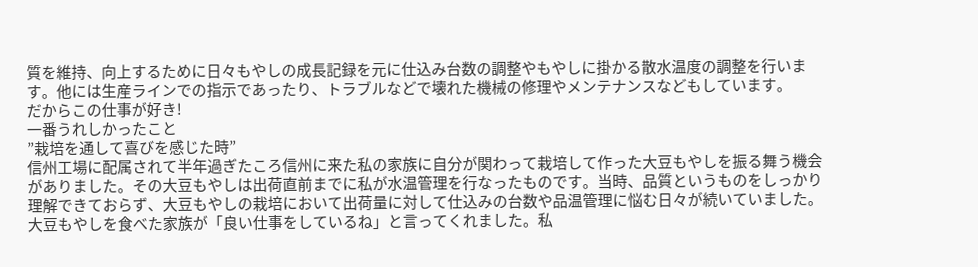質を維持、向上するために日々もやしの成長記録を元に仕込み台数の調整やもやしに掛かる散水温度の調整を行います。他には生産ラインでの指示であったり、トラブルなどで壊れた機械の修理やメンテナンスなどもしています。
だからこの仕事が好き!
一番うれしかったこと
”栽培を通して喜びを感じた時”
信州工場に配属されて半年過ぎたころ信州に来た私の家族に自分が関わって栽培して作った大豆もやしを振る舞う機会がありました。その大豆もやしは出荷直前までに私が水温管理を行なったものです。当時、品質というものをしっかり理解できておらず、大豆もやしの栽培において出荷量に対して仕込みの台数や品温管理に悩む日々が続いていました。大豆もやしを食べた家族が「良い仕事をしているね」と言ってくれました。私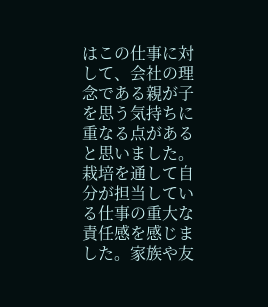はこの仕事に対して、会社の理念である親が子を思う気持ちに重なる点があると思いました。栽培を通して自分が担当している仕事の重大な責任感を感じました。家族や友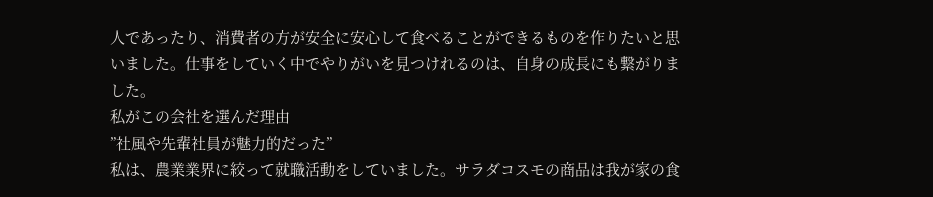人であったり、消費者の方が安全に安心して食べることができるものを作りたいと思いました。仕事をしていく中でやりがいを見つけれるのは、自身の成長にも繋がりました。
私がこの会社を選んだ理由
”社風や先輩社員が魅力的だった”
私は、農業業界に絞って就職活動をしていました。サラダコスモの商品は我が家の食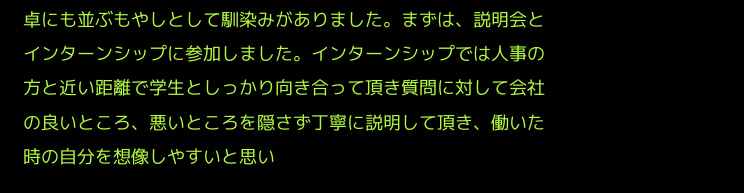卓にも並ぶもやしとして馴染みがありました。まずは、説明会とインターンシップに参加しました。インターンシップでは人事の方と近い距離で学生としっかり向き合って頂き質問に対して会社の良いところ、悪いところを隠さず丁寧に説明して頂き、働いた時の自分を想像しやすいと思い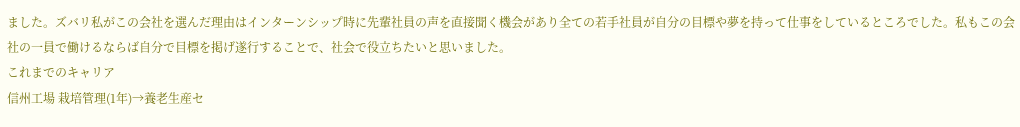ました。ズバリ私がこの会社を選んだ理由はインターンシップ時に先輩社員の声を直接聞く機会があり全ての若手社員が自分の目標や夢を持って仕事をしているところでした。私もこの会社の一員で働けるならば自分で目標を掲げ遂行することで、社会で役立ちたいと思いました。
これまでのキャリア
信州工場 栽培管理(1年)→養老生産セ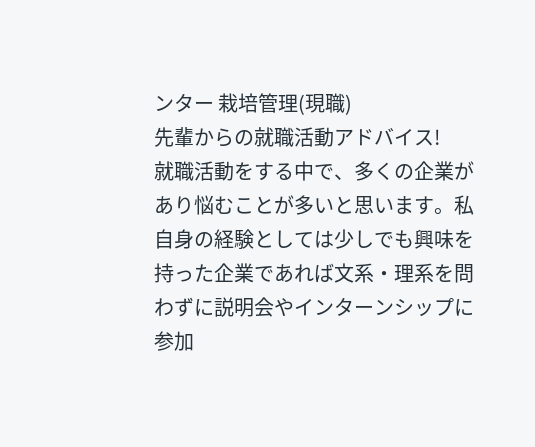ンター 栽培管理(現職)
先輩からの就職活動アドバイス!
就職活動をする中で、多くの企業があり悩むことが多いと思います。私自身の経験としては少しでも興味を持った企業であれば文系・理系を問わずに説明会やインターンシップに参加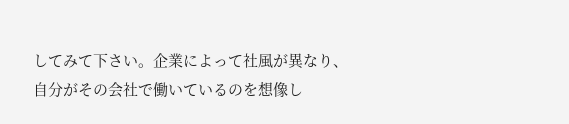してみて下さい。企業によって社風が異なり、自分がその会社で働いているのを想像し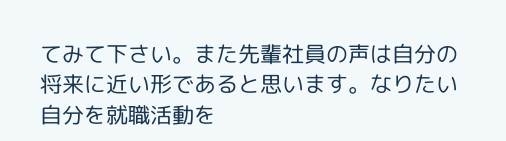てみて下さい。また先輩社員の声は自分の将来に近い形であると思います。なりたい自分を就職活動を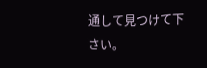通して見つけて下さい。